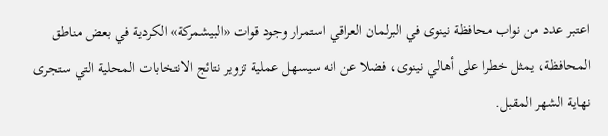اعتبر عدد من نواب محافظة نينوى في البرلمان العراقي استمرار وجود قوات «البيشمركة» الكردية في بعض مناطق المحافظة، يمثل خطرا على أهالي نينوى، فضلا عن انه سيسهل عملية تزوير نتائج الانتخابات المحلية التي ستجرى نهاية الشهر المقبل.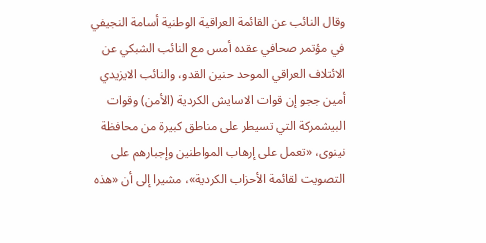وقال النائب عن القائمة العراقية الوطنية أسامة النجيفي في مؤتمر صحافي عقده أمس مع النائب الشبكي عن الائتلاف العراقي الموحد حنين القدو، والنائب الايزيدي أمين ججو إن قوات الاسايش الكردية (الأمن) وقوات البيشمركة التي تسيطر على مناطق كبيرة من محافظة نينوى، «تعمل على إرهاب المواطنين وإجبارهم على التصويت لقائمة الأحزاب الكردية»، مشيرا إلى أن «هذه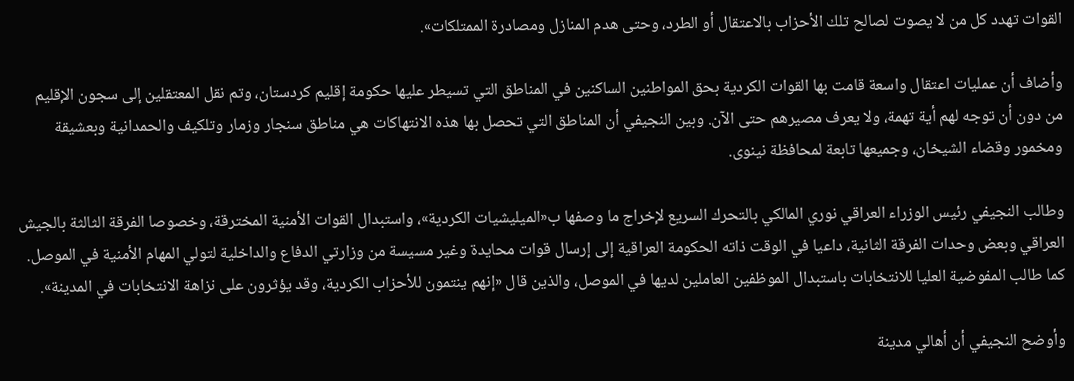القوات تهدد كل من لا يصوت لصالح تلك الأحزاب بالاعتقال أو الطرد، وحتى هدم المنازل ومصادرة الممتلكات».

وأضاف أن عمليات اعتقال واسعة قامت بها القوات الكردية بحق المواطنين الساكنين في المناطق التي تسيطر عليها حكومة إقليم كردستان، وتم نقل المعتقلين إلى سجون الإقليم من دون أن توجه لهم أية تهمة، ولا يعرف مصيرهم حتى الآن. وبين النجيفي أن المناطق التي تحصل بها هذه الانتهاكات هي مناطق سنجار وزمار وتلكيف والحمدانية وبعشيقة ومخمور وقضاء الشيخان، وجميعها تابعة لمحافظة نينوى.

وطالب النجيفي رئيس الوزراء العراقي نوري المالكي بالتحرك السريع لإخراج ما وصفها ب«الميليشيات الكردية»، واستبدال القوات الأمنية المخترقة، وخصوصا الفرقة الثالثة بالجيش العراقي وبعض وحدات الفرقة الثانية، داعيا في الوقت ذاته الحكومة العراقية إلى إرسال قوات محايدة وغير مسيسة من وزارتي الدفاع والداخلية لتولي المهام الأمنية في الموصل. كما طالب المفوضية العليا للانتخابات باستبدال الموظفين العاملين لديها في الموصل، والذين قال «إنهم ينتمون للأحزاب الكردية، وقد يؤثرون على نزاهة الانتخابات في المدينة».

وأوضح النجيفي أن أهالي مدينة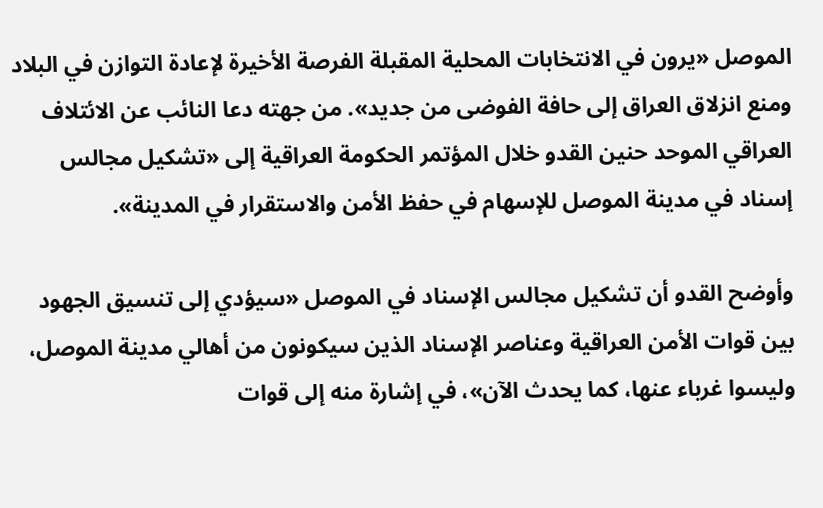الموصل «يرون في الانتخابات المحلية المقبلة الفرصة الأخيرة لإعادة التوازن في البلاد ومنع انزلاق العراق إلى حافة الفوضى من جديد». من جهته دعا النائب عن الائتلاف العراقي الموحد حنين القدو خلال المؤتمر الحكومة العراقية إلى «تشكيل مجالس إسناد في مدينة الموصل للإسهام في حفظ الأمن والاستقرار في المدينة».

وأوضح القدو أن تشكيل مجالس الإسناد في الموصل «سيؤدي إلى تنسيق الجهود بين قوات الأمن العراقية وعناصر الإسناد الذين سيكونون من أهالي مدينة الموصل، وليسوا غرباء عنها، كما يحدث الآن»، في إشارة منه إلى قوات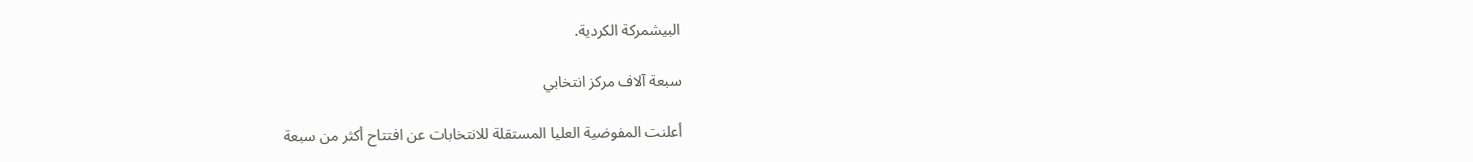البيشمركة الكردية.

سبعة آلاف مركز انتخابي

أعلنت المفوضية العليا المستقلة للانتخابات عن افتتاح أكثر من سبعة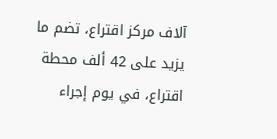آلاف مركز اقتراع، تضم ما يزيد على 42 ألف محطة اقتراع، في يوم إجراء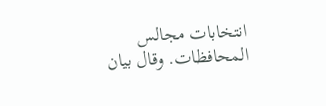انتخابات مجالس المحافظات. وقال بيان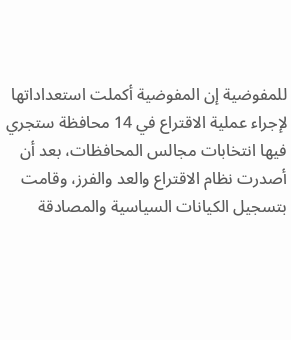للمفوضية إن المفوضية أكملت استعداداتها لإجراء عملية الاقتراع في 14 محافظة ستجري فيها انتخابات مجالس المحافظات، بعد أن أصدرت نظام الاقتراع والعد والفرز، وقامت بتسجيل الكيانات السياسية والمصادقة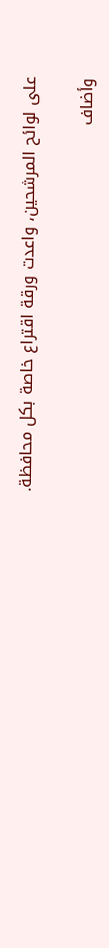على لوائح المرشحين، واعدت ورقة اقتراع خاصة بكل محافظة.

وأضاف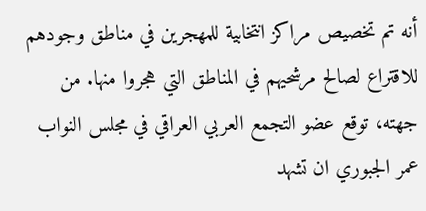أنه تم تخصيص مراكز انتخابية للمهجرين في مناطق وجودهم للاقتراع لصالح مرشحيهم في المناطق التي هجروا منها. من جهته، توقع عضو التجمع العربي العراقي في مجلس النواب عمر الجبوري ان تشهد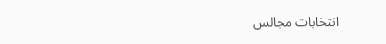انتخابات مجالس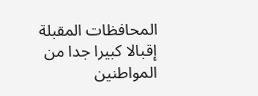المحافظات المقبلة إقبالا كبيرا جدا من المواطنين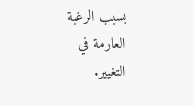بسبب الرغبة العارمة في التغيير.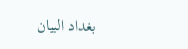بغداد البيان